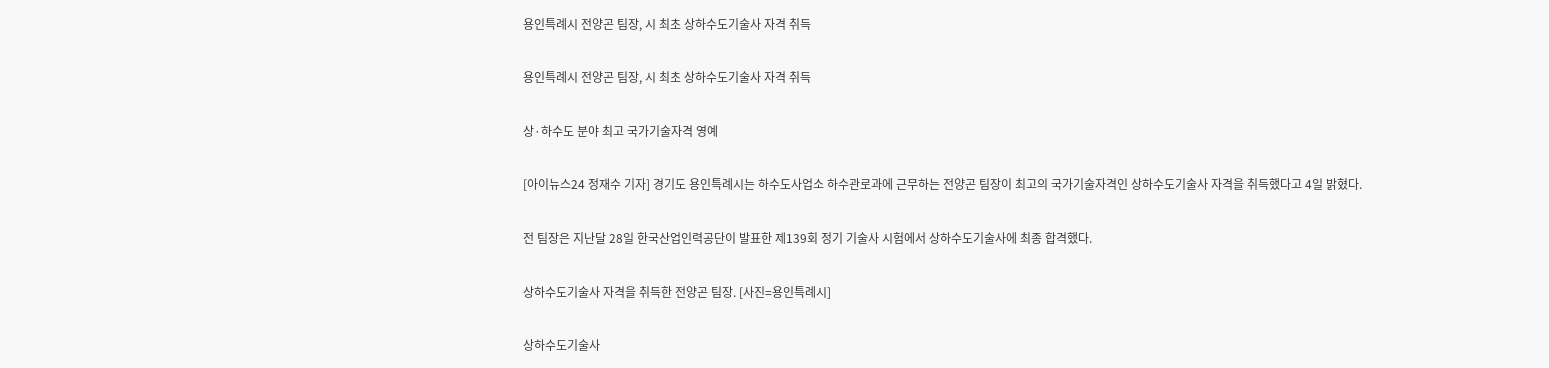용인특례시 전양곤 팀장, 시 최초 상하수도기술사 자격 취득

용인특례시 전양곤 팀장, 시 최초 상하수도기술사 자격 취득

상·하수도 분야 최고 국가기술자격 영예

[아이뉴스24 정재수 기자] 경기도 용인특례시는 하수도사업소 하수관로과에 근무하는 전양곤 팀장이 최고의 국가기술자격인 상하수도기술사 자격을 취득했다고 4일 밝혔다.

전 팀장은 지난달 28일 한국산업인력공단이 발표한 제139회 정기 기술사 시험에서 상하수도기술사에 최종 합격했다.

상하수도기술사 자격을 취득한 전양곤 팀장. [사진=용인특례시]

상하수도기술사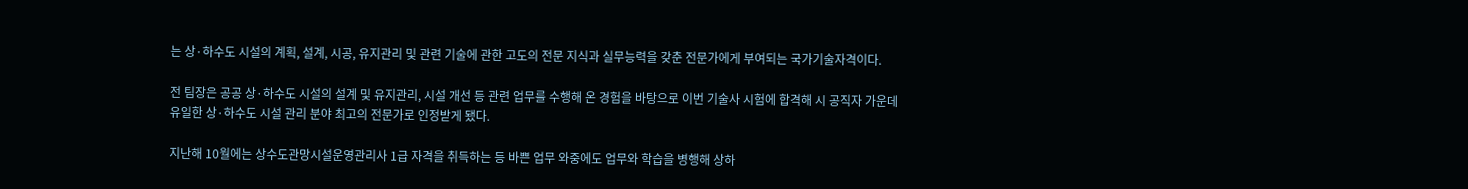는 상·하수도 시설의 계획, 설계, 시공, 유지관리 및 관련 기술에 관한 고도의 전문 지식과 실무능력을 갖춘 전문가에게 부여되는 국가기술자격이다.

전 팀장은 공공 상·하수도 시설의 설계 및 유지관리, 시설 개선 등 관련 업무를 수행해 온 경험을 바탕으로 이번 기술사 시험에 합격해 시 공직자 가운데 유일한 상·하수도 시설 관리 분야 최고의 전문가로 인정받게 됐다.

지난해 10월에는 상수도관망시설운영관리사 1급 자격을 취득하는 등 바쁜 업무 와중에도 업무와 학습을 병행해 상하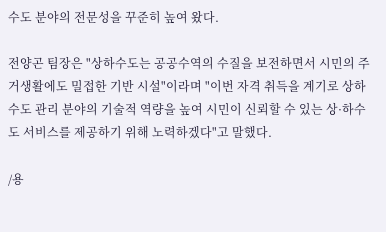수도 분야의 전문성을 꾸준히 높여 왔다.

전양곤 팀장은 "상하수도는 공공수역의 수질을 보전하면서 시민의 주거생활에도 밀접한 기반 시설"이라며 "이번 자격 취득을 계기로 상하수도 관리 분야의 기술적 역량을 높여 시민이 신뢰할 수 있는 상·하수도 서비스를 제공하기 위해 노력하겠다"고 말했다.

/용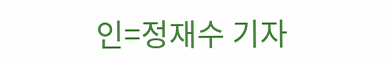인=정재수 기자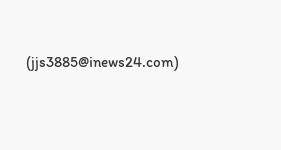(jjs3885@inews24.com)